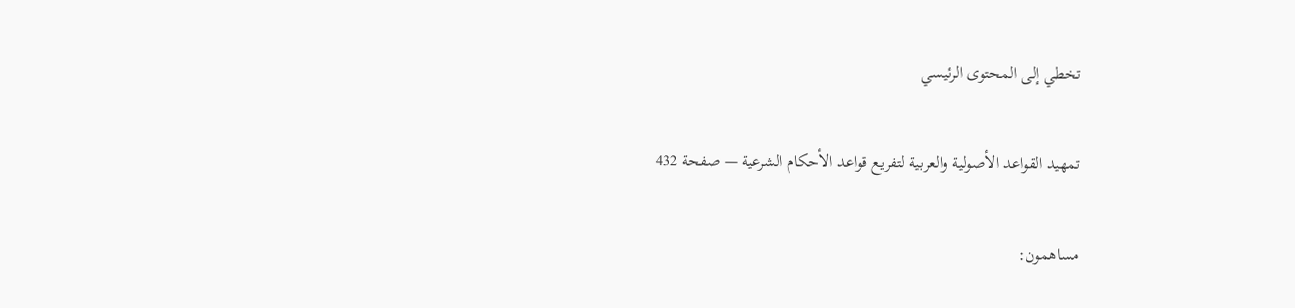تخطي إلى المحتوى الرئيسي

تمهيد القواعد الأصولية والعربية لتفريع قواعد الأحكام الشرعية — صفحة 432

مساهمون: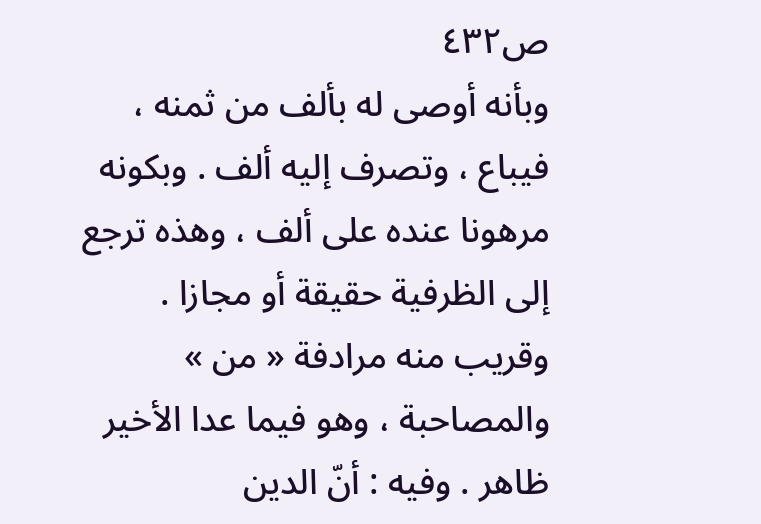ص٤٣٢
وبأنه أوصى له بألف من ثمنه ، فيباع ، وتصرف إليه ألف . وبكونه مرهونا عنده على ألف ، وهذه ترجع إلى الظرفية حقيقة أو مجازا . وقريب منه مرادفة « من » والمصاحبة ، وهو فيما عدا الأخير ظاهر . وفيه : أنّ الدين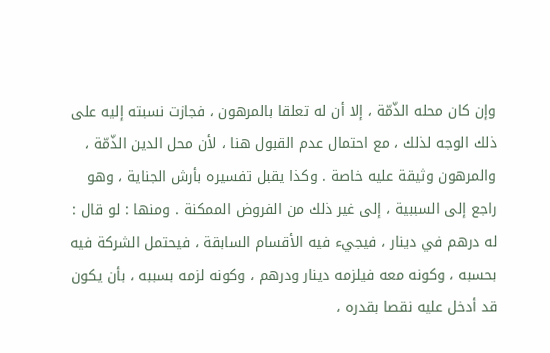وإن كان محله الذّمّة ، إلا أن له تعلقا بالمرهون ، فجازت نسبته إليه على ذلك الوجه لذلك ، مع احتمال عدم القبول هنا ، لأن محل الدين الذّمّة ، والمرهون وثيقة عليه خاصة . وكذا يقبل تفسيره بأرش الجناية ، وهو راجع إلى السببية ، إلى غير ذلك من الفروض الممكنة . ومنها : لو قال : له درهم في دينار ، فيجيء فيه الأقسام السابقة ، فيحتمل الشركة فيه بحسبه ، وكونه معه فيلزمه دينار ودرهم ، وكونه لزمه بسببه ، بأن يكون قد أدخل عليه نقصا بقدره ،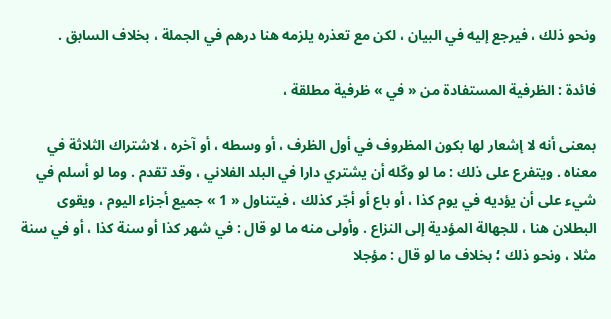ونحو ذلك ، فيرجع إليه في البيان ، لكن مع تعذره يلزمه هنا درهم في الجملة ، بخلاف السابق .

فائدة : الظرفية المستفادة من « في » ظرفية مطلقة ،

بمعنى أنه لا إشعار لها بكون المظروف في أول الظرف ، أو وسطه ، أو آخره ، لاشتراك الثلاثة في معناه . ويتفرع على ذلك : ما لو وكّله أن يشتري دارا في البلد الفلاني ، وقد تقدم . وما لو أسلم في شيء على أن يؤديه في يوم كذا ، أو باع أو أجّر كذلك ، فيتناول « 1 » جميع أجزاء اليوم ، ويقوى البطلان هنا ، للجهالة المؤدية إلى النزاع . وأولى منه ما لو قال : في شهر كذا أو سنة كذا ، أو في سنة مثلا ، ونحو ذلك ؛ بخلاف ما لو قال : مؤجلا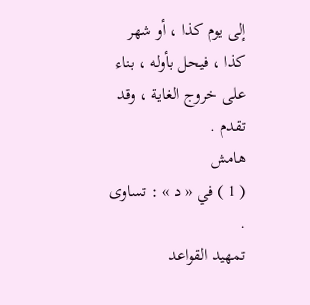إلى يوم كذا ، أو شهر كذا ، فيحل بأوله ، بناء على خروج الغاية ، وقد تقدم .
هامش
( 1 ) في « د » : تساوى .
تمهيد القواعد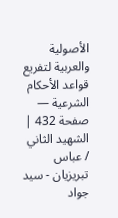الأصولية والعربية لتفريع قواعد الأحكام الشرعية — صفحة 432 | الشهيد الثاني / عباس تبريزيان - سيد جواد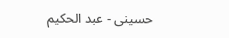حسينى - عبد الحكيم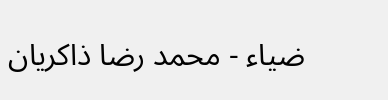ضياء - محمد رضا ذاكريان